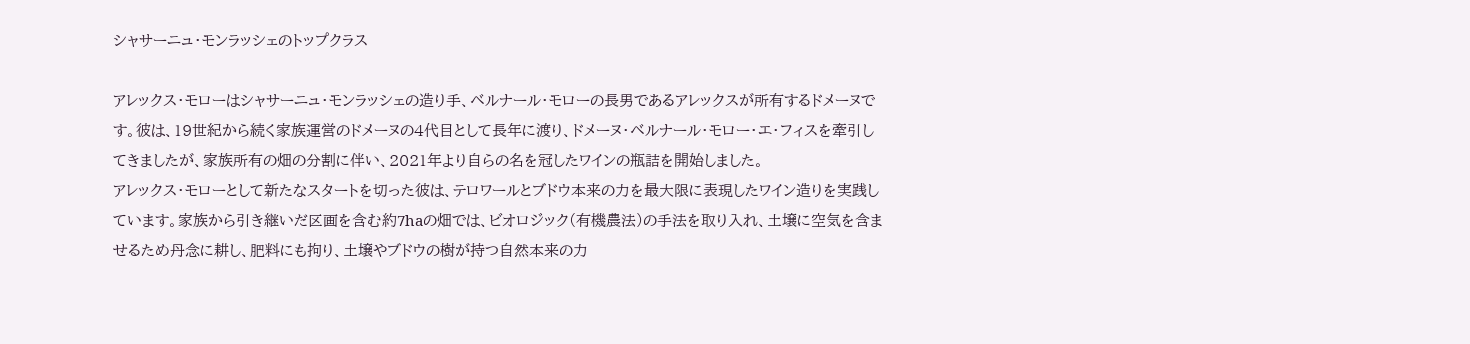シャサーニュ・モンラッシェのトップクラス

アレックス・モローはシャサーニュ・モンラッシェの造り手、ベルナール・モローの長男であるアレックスが所有するドメーヌです。彼は、19世紀から続く家族運営のドメーヌの4代目として長年に渡り、ドメーヌ・ベルナール・モロー・エ・フィスを牽引してきましたが、家族所有の畑の分割に伴い、2021年より自らの名を冠したワインの瓶詰を開始しました。
アレックス・モローとして新たなスタートを切った彼は、テロワールとブドウ本来の力を最大限に表現したワイン造りを実践しています。家族から引き継いだ区画を含む約7haの畑では、ビオロジック(有機農法)の手法を取り入れ、土壌に空気を含ませるため丹念に耕し、肥料にも拘り、土壌やブドウの樹が持つ自然本来の力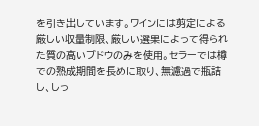を引き出しています。ワインには剪定による厳しい収量制限、厳しい選果によって得られた質の高いブドウのみを使用。セラーでは樽での熟成期間を長めに取り、無濾過で瓶詰し、しっ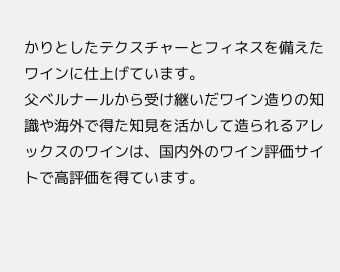かりとしたテクスチャーとフィネスを備えたワインに仕上げています。
父ベルナールから受け継いだワイン造りの知識や海外で得た知見を活かして造られるアレックスのワインは、国内外のワイン評価サイトで高評価を得ています。